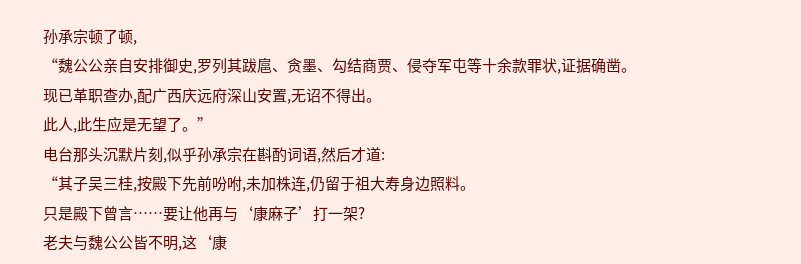孙承宗顿了顿,
“魏公公亲自安排御史,罗列其跋扈、贪墨、勾结商贾、侵夺军屯等十余款罪状,证据确凿。
现已革职查办,配广西庆远府深山安置,无诏不得出。
此人,此生应是无望了。”
电台那头沉默片刻,似乎孙承宗在斟酌词语,然后才道:
“其子吴三桂,按殿下先前吩咐,未加株连,仍留于祖大寿身边照料。
只是殿下曾言……要让他再与‘康麻子’打一架?
老夫与魏公公皆不明,这‘康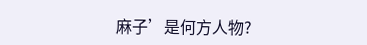麻子’是何方人物?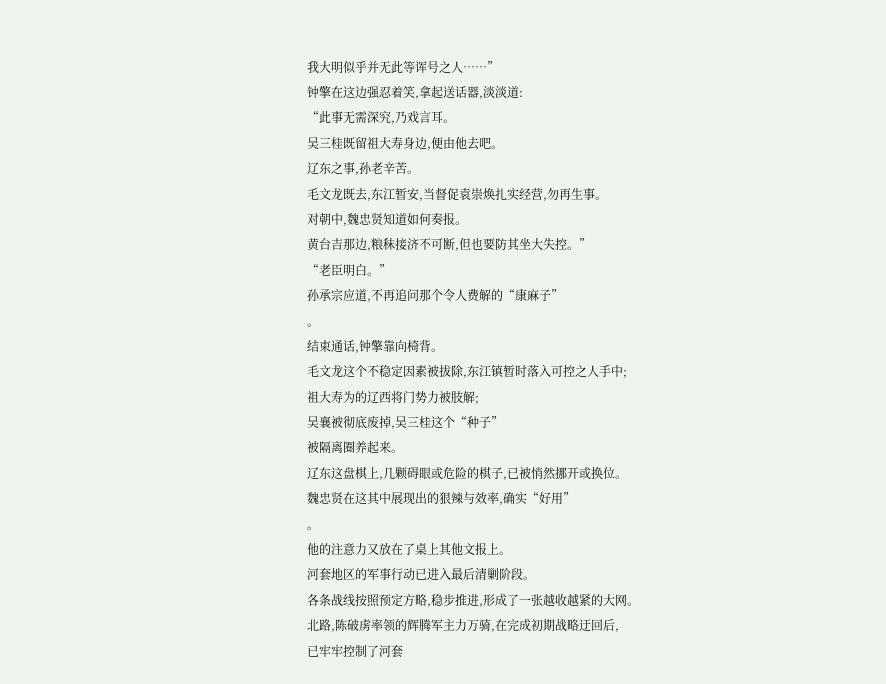我大明似乎并无此等诨号之人……”
钟擎在这边强忍着笑,拿起送话器,淡淡道:
“此事无需深究,乃戏言耳。
吴三桂既留祖大寿身边,便由他去吧。
辽东之事,孙老辛苦。
毛文龙既去,东江暂安,当督促袁崇焕扎实经营,勿再生事。
对朝中,魏忠贤知道如何奏报。
黄台吉那边,粮秣接济不可断,但也要防其坐大失控。”
“老臣明白。”
孙承宗应道,不再追问那个令人费解的“康麻子”
。
结束通话,钟擎靠向椅背。
毛文龙这个不稳定因素被拔除,东江镇暂时落入可控之人手中;
祖大寿为的辽西将门势力被肢解;
吴襄被彻底废掉,吴三桂这个“种子”
被隔离圈养起来。
辽东这盘棋上,几颗碍眼或危险的棋子,已被悄然挪开或换位。
魏忠贤在这其中展现出的狠辣与效率,确实“好用”
。
他的注意力又放在了桌上其他文报上。
河套地区的军事行动已进入最后清剿阶段。
各条战线按照预定方略,稳步推进,形成了一张越收越紧的大网。
北路,陈破虏率领的辉腾军主力万骑,在完成初期战略迂回后,
已牢牢控制了河套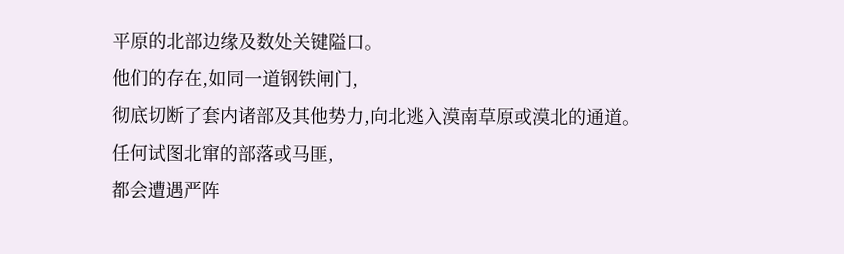平原的北部边缘及数处关键隘口。
他们的存在,如同一道钢铁闸门,
彻底切断了套内诸部及其他势力,向北逃入漠南草原或漠北的通道。
任何试图北窜的部落或马匪,
都会遭遇严阵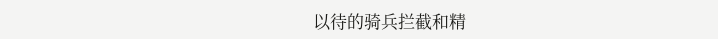以待的骑兵拦截和精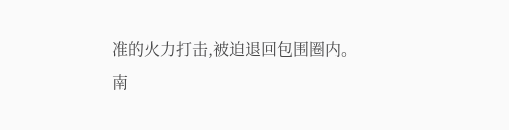准的火力打击,被迫退回包围圈内。
南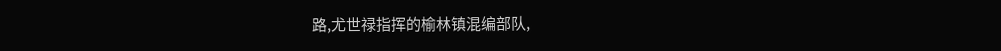路,尤世禄指挥的榆林镇混编部队,